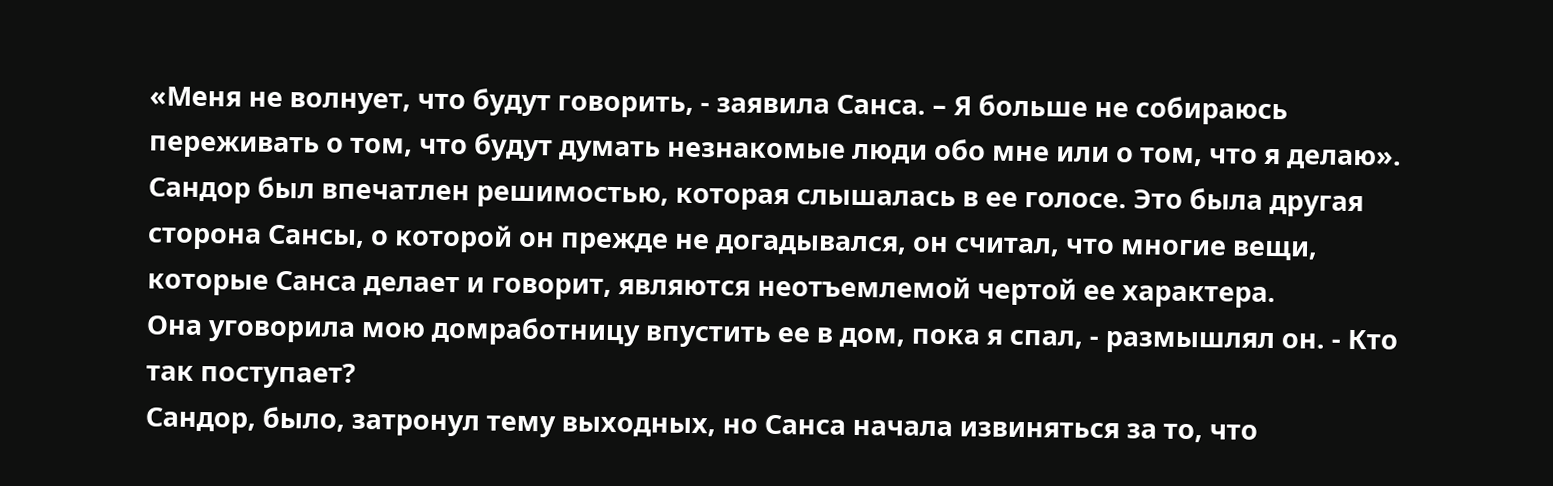«Меня не волнует, что будут говорить, - заявила Санса. – Я больше не собираюсь переживать о том, что будут думать незнакомые люди обо мне или о том, что я делаю».
Сандор был впечатлен решимостью, которая слышалась в ее голосе. Это была другая сторона Сансы, о которой он прежде не догадывался, он считал, что многие вещи, которые Санса делает и говорит, являются неотъемлемой чертой ее характера.
Она уговорила мою домработницу впустить ее в дом, пока я спал, - размышлял он. - Кто так поступает?
Сандор, было, затронул тему выходных, но Санса начала извиняться за то, что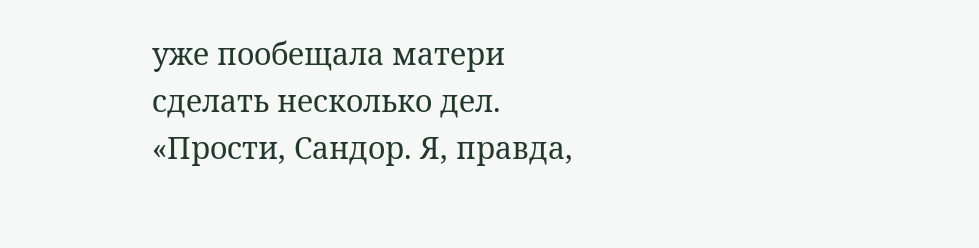уже пообещала матери сделать несколько дел.
«Прости, Сандор. Я, правда,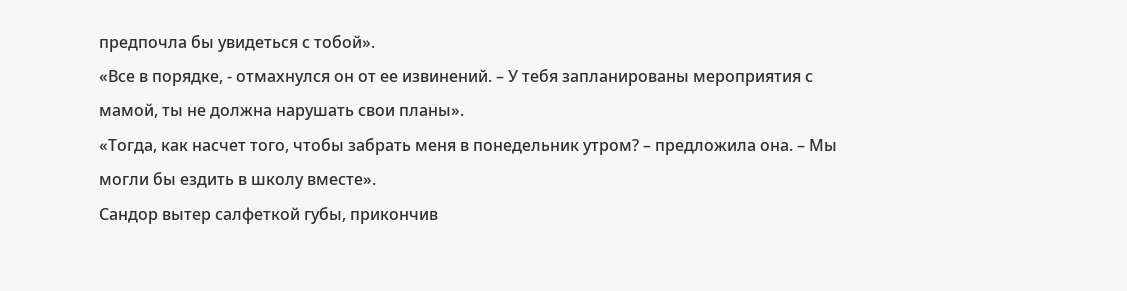предпочла бы увидеться с тобой».
«Все в порядке, - отмахнулся он от ее извинений. – У тебя запланированы мероприятия с мамой, ты не должна нарушать свои планы».
«Тогда, как насчет того, чтобы забрать меня в понедельник утром? – предложила она. – Мы могли бы ездить в школу вместе».
Сандор вытер салфеткой губы, прикончив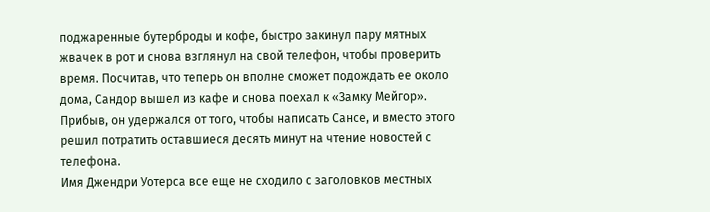поджаренные бутерброды и кофе, быстро закинул пару мятных жвачек в рот и снова взглянул на свой телефон, чтобы проверить время. Посчитав, что теперь он вполне сможет подождать ее около дома, Сандор вышел из кафе и снова поехал к «Замку Мейгор». Прибыв, он удержался от того, чтобы написать Сансе, и вместо этого решил потратить оставшиеся десять минут на чтение новостей с телефона.
Имя Джендри Уотерса все еще не сходило с заголовков местных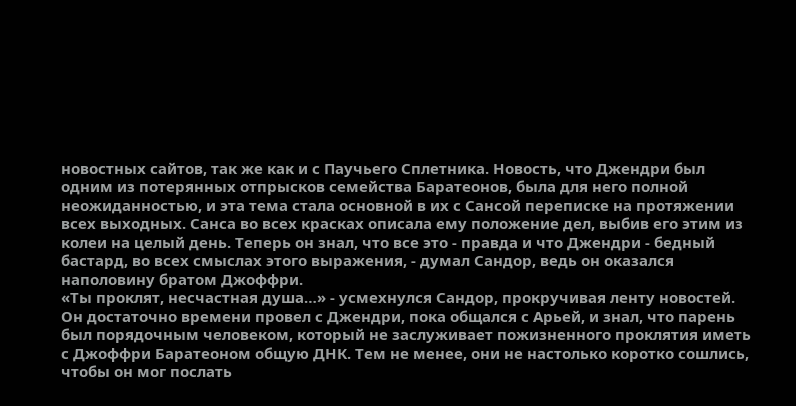новостных сайтов, так же как и с Паучьего Сплетника. Новость, что Джендри был одним из потерянных отпрысков семейства Баратеонов, была для него полной неожиданностью, и эта тема стала основной в их с Сансой переписке на протяжении всех выходных. Санса во всех красках описала ему положение дел, выбив его этим из колеи на целый день. Теперь он знал, что все это - правда и что Джендри - бедный бастард, во всех смыслах этого выражения, - думал Сандор, ведь он оказался наполовину братом Джоффри.
«Ты проклят, несчастная душа…» - усмехнулся Сандор, прокручивая ленту новостей.
Он достаточно времени провел с Джендри, пока общался с Арьей, и знал, что парень был порядочным человеком, который не заслуживает пожизненного проклятия иметь с Джоффри Баратеоном общую ДНК. Тем не менее, они не настолько коротко сошлись, чтобы он мог послать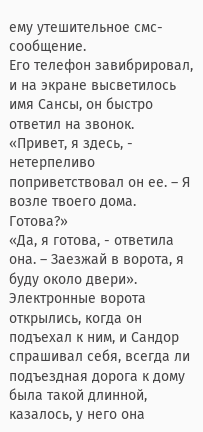ему утешительное смс-сообщение.
Его телефон завибрировал, и на экране высветилось имя Сансы, он быстро ответил на звонок.
«Привет, я здесь, - нетерпеливо поприветствовал он ее. – Я возле твоего дома. Готова?»
«Да, я готова, - ответила она. – Заезжай в ворота, я буду около двери».
Электронные ворота открылись, когда он подъехал к ним, и Сандор спрашивал себя, всегда ли подъездная дорога к дому была такой длинной, казалось, у него она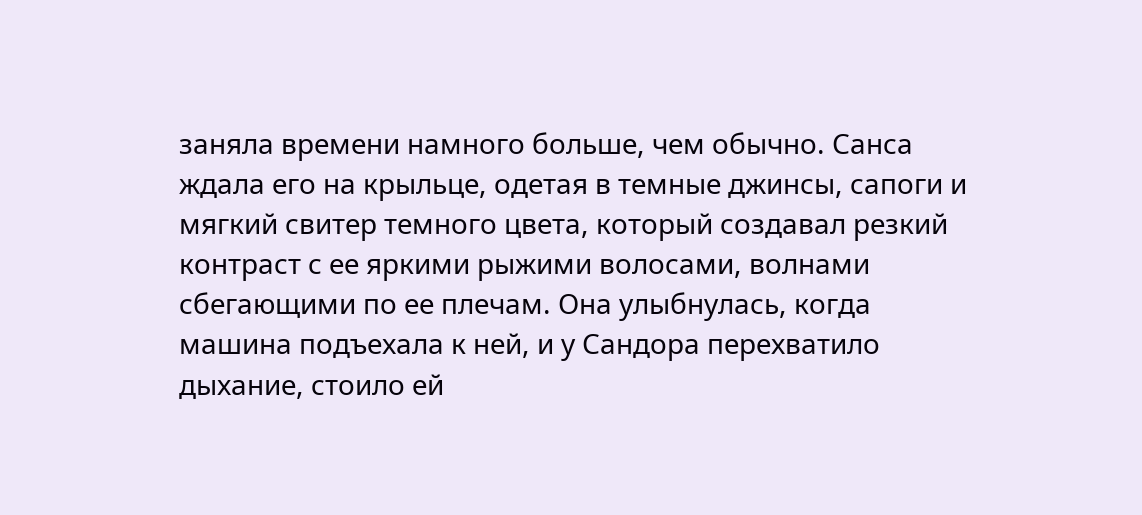заняла времени намного больше, чем обычно. Санса ждала его на крыльце, одетая в темные джинсы, сапоги и мягкий свитер темного цвета, который создавал резкий контраст с ее яркими рыжими волосами, волнами сбегающими по ее плечам. Она улыбнулась, когда машина подъехала к ней, и у Сандора перехватило дыхание, стоило ей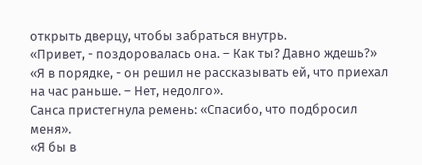открыть дверцу, чтобы забраться внутрь.
«Привет, - поздоровалась она. – Как ты? Давно ждешь?»
«Я в порядке, - он решил не рассказывать ей, что приехал на час раньше. – Нет, недолго».
Санса пристегнула ремень: «Спасибо, что подбросил меня».
«Я бы в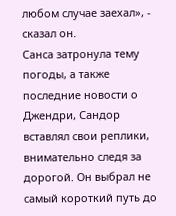любом случае заехал», - сказал он.
Санса затронула тему погоды, а также последние новости о Джендри, Сандор вставлял свои реплики, внимательно следя за дорогой. Он выбрал не самый короткий путь до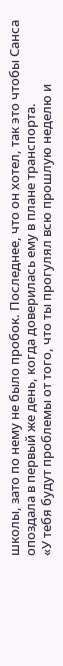школы, зато по нему не было пробок. Последнее, что он хотел, так это чтобы Санса опоздала в первый же день, когда доверилась ему в плане транспорта.
«У тебя будут проблемы от того, что ты прогулял всю прошлую неделю и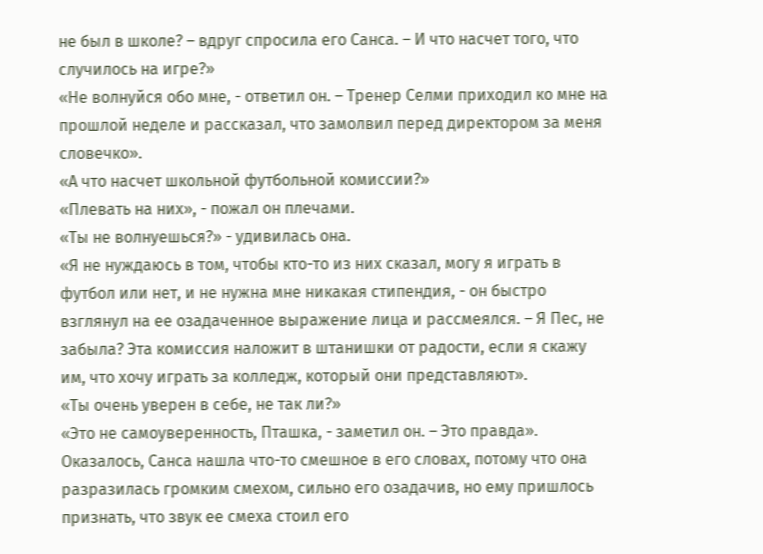не был в школе? – вдруг спросила его Санса. – И что насчет того, что случилось на игре?»
«Не волнуйся обо мне, - ответил он. – Тренер Селми приходил ко мне на прошлой неделе и рассказал, что замолвил перед директором за меня словечко».
«А что насчет школьной футбольной комиссии?»
«Плевать на них», - пожал он плечами.
«Ты не волнуешься?» - удивилась она.
«Я не нуждаюсь в том, чтобы кто-то из них сказал, могу я играть в футбол или нет, и не нужна мне никакая стипендия, - он быстро взглянул на ее озадаченное выражение лица и рассмеялся. – Я Пес, не забыла? Эта комиссия наложит в штанишки от радости, если я скажу им, что хочу играть за колледж, который они представляют».
«Ты очень уверен в себе, не так ли?»
«Это не самоуверенность, Пташка, - заметил он. – Это правда».
Оказалось, Санса нашла что-то смешное в его словах, потому что она разразилась громким смехом, сильно его озадачив, но ему пришлось признать, что звук ее смеха стоил его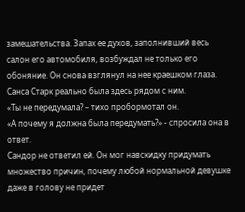замешательства. Запах ее духов, заполнивший весь салон его автомобиля, возбуждал не только его обоняние. Он снова взглянул на нее краешком глаза.
Санса Старк реально была здесь рядом с ним.
«Ты не передумала? – тихо пробормотал он.
«А почему я должна была передумать?» - спросила она в ответ.
Сандор не ответил ей. Он мог навскидку придумать множество причин, почему любой нормальной девушке даже в голову не придет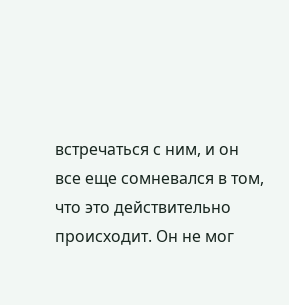встречаться с ним, и он все еще сомневался в том, что это действительно происходит. Он не мог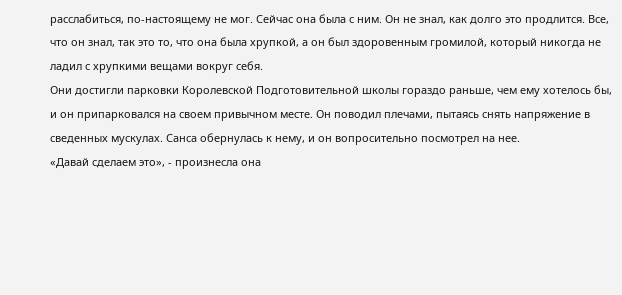расслабиться, по-настоящему не мог. Сейчас она была с ним. Он не знал, как долго это продлится. Все, что он знал, так это то, что она была хрупкой, а он был здоровенным громилой, который никогда не ладил с хрупкими вещами вокруг себя.
Они достигли парковки Королевской Подготовительной школы гораздо раньше, чем ему хотелось бы, и он припарковался на своем привычном месте. Он поводил плечами, пытаясь снять напряжение в сведенных мускулах. Санса обернулась к нему, и он вопросительно посмотрел на нее.
«Давай сделаем это», - произнесла она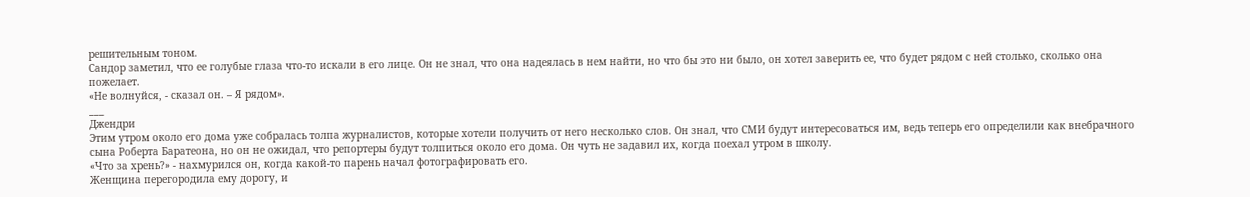решительным тоном.
Сандор заметил, что ее голубые глаза что-то искали в его лице. Он не знал, что она надеялась в нем найти, но что бы это ни было, он хотел заверить ее, что будет рядом с ней столько, сколько она пожелает.
«Не волнуйся, - сказал он. – Я рядом».
___
Джендри
Этим утром около его дома уже собралась толпа журналистов, которые хотели получить от него несколько слов. Он знал, что СМИ будут интересоваться им, ведь теперь его определили как внебрачного сына Роберта Баратеона, но он не ожидал, что репортеры будут толпиться около его дома. Он чуть не задавил их, когда поехал утром в школу.
«Что за хрень?» - нахмурился он, когда какой-то парень начал фотографировать его.
Женщина перегородила ему дорогу, и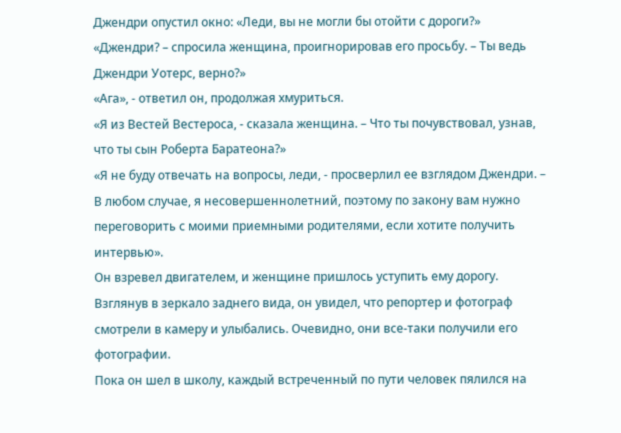Джендри опустил окно: «Леди, вы не могли бы отойти с дороги?»
«Джендри? – спросила женщина, проигнорировав его просьбу. – Ты ведь Джендри Уотерс, верно?»
«Ага», - ответил он, продолжая хмуриться.
«Я из Вестей Вестероса, - сказала женщина. – Что ты почувствовал, узнав, что ты сын Роберта Баратеона?»
«Я не буду отвечать на вопросы, леди, - просверлил ее взглядом Джендри. – В любом случае, я несовершеннолетний, поэтому по закону вам нужно переговорить с моими приемными родителями, если хотите получить интервью».
Он взревел двигателем, и женщине пришлось уступить ему дорогу. Взглянув в зеркало заднего вида, он увидел, что репортер и фотограф смотрели в камеру и улыбались. Очевидно, они все-таки получили его фотографии.
Пока он шел в школу, каждый встреченный по пути человек пялился на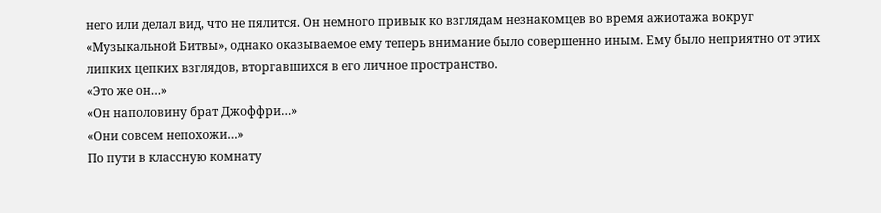него или делал вид, что не пялится. Он немного привык ко взглядам незнакомцев во время ажиотажа вокруг «Музыкальной Битвы», однако оказываемое ему теперь внимание было совершенно иным. Ему было неприятно от этих липких цепких взглядов, вторгавшихся в его личное пространство.
«Это же он…»
«Он наполовину брат Джоффри…»
«Они совсем непохожи…»
По пути в классную комнату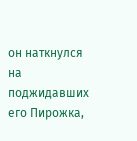он наткнулся на поджидавших его Пирожка,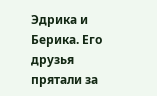Эдрика и Берика. Его друзья прятали за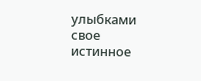улыбками свое истинное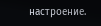настроение.